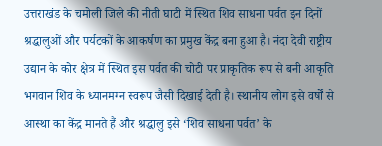उत्तराखंड के चमोली जिले की नीती घाटी में स्थित शिव साधना पर्वत इन दिनों श्रद्धालुओं और पर्यटकों के आकर्षण का प्रमुख केंद्र बना हुआ है। नंदा देवी राष्ट्रीय उद्यान के कोर क्षेत्र में स्थित इस पर्वत की चोटी पर प्राकृतिक रूप से बनी आकृति भगवान शिव के ध्यानमग्न स्वरूप जैसी दिखाई देती है। स्थानीय लोग इसे वर्षों से आस्था का केंद्र मानते हैं और श्रद्धालु इसे ‘शिव साधना पर्वत’ के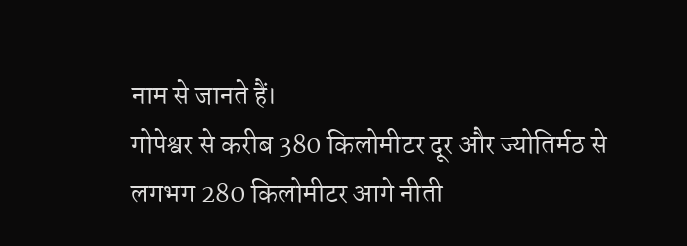नाम से जानते हैं।
गोपेश्वर से करीब 380 किलोमीटर दूर और ज्योतिर्मठ से लगभग 280 किलोमीटर आगे नीती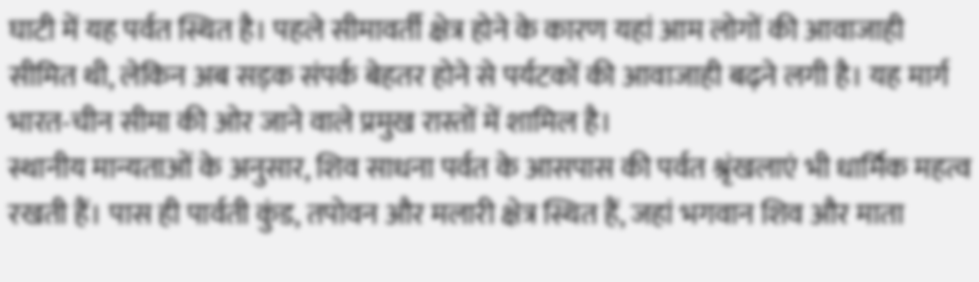घाटी में यह पर्वत स्थित है। पहले सीमावर्ती क्षेत्र होने के कारण यहां आम लोगों की आवाजाही सीमित थी, लेकिन अब सड़क संपर्क बेहतर होने से पर्यटकों की आवाजाही बढ़ने लगी है। यह मार्ग भारत-चीन सीमा की ओर जाने वाले प्रमुख रास्तों में शामिल है।
स्थानीय मान्यताओं के अनुसार, शिव साधना पर्वत के आसपास की पर्वत श्रृंखलाएं भी धार्मिक महत्व रखती हैं। पास ही पार्वती कुंड, तपोवन और मलारी क्षेत्र स्थित हैं, जहां भगवान शिव और माता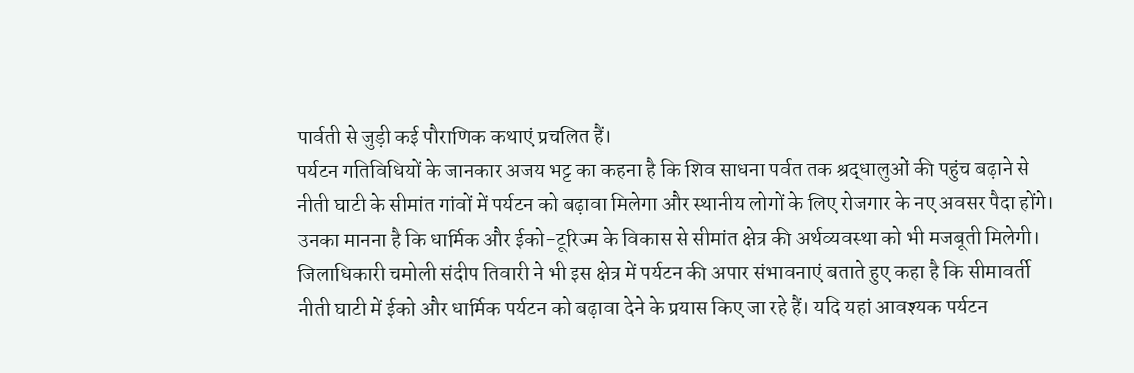पार्वती से जुड़ी कई पौराणिक कथाएं प्रचलित हैं।
पर्यटन गतिविधियों के जानकार अजय भट्ट का कहना है कि शिव साधना पर्वत तक श्रद्धालुओं की पहुंच बढ़ाने से नीती घाटी के सीमांत गांवों में पर्यटन को बढ़ावा मिलेगा और स्थानीय लोगों के लिए रोजगार के नए अवसर पैदा होंगे। उनका मानना है कि धार्मिक और ईको-टूरिज्म के विकास से सीमांत क्षेत्र की अर्थव्यवस्था को भी मजबूती मिलेगी।
जिलाधिकारी चमोली संदीप तिवारी ने भी इस क्षेत्र में पर्यटन की अपार संभावनाएं बताते हुए कहा है कि सीमावर्ती नीती घाटी में ईको और धार्मिक पर्यटन को बढ़ावा देने के प्रयास किए जा रहे हैं। यदि यहां आवश्यक पर्यटन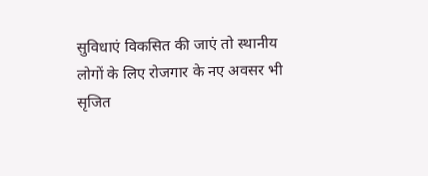सुविधाएं विकसित की जाएं तो स्थानीय लोगों के लिए रोजगार के नए अवसर भी सृजित